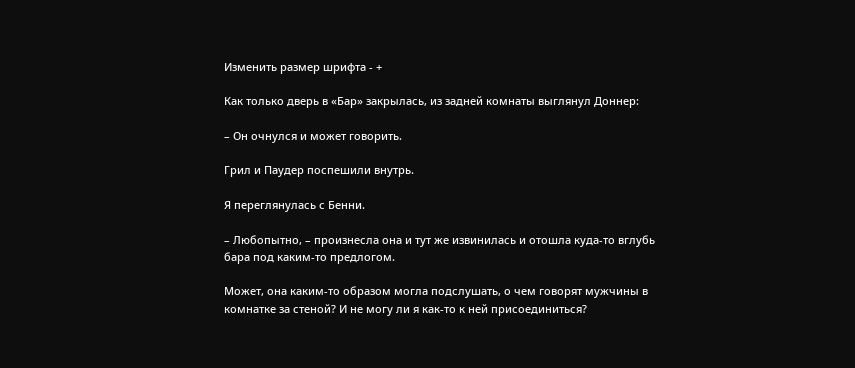Изменить размер шрифта - +

Как только дверь в «Бар» закрылась, из задней комнаты выглянул Доннер:

– Он очнулся и может говорить.

Грил и Паудер поспешили внутрь.

Я переглянулась с Бенни.

– Любопытно, – произнесла она и тут же извинилась и отошла куда-то вглубь бара под каким-то предлогом.

Может, она каким-то образом могла подслушать, о чем говорят мужчины в комнатке за стеной? И не могу ли я как-то к ней присоединиться?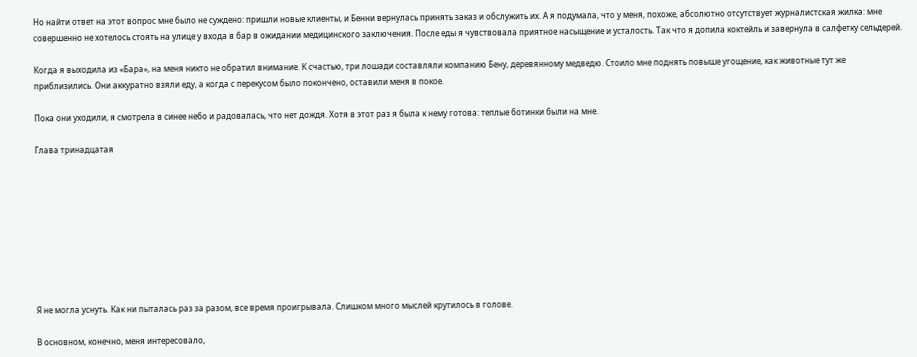Но найти ответ на этот вопрос мне было не суждено: пришли новые клиенты, и Бенни вернулась принять заказ и обслужить их. А я подумала, что у меня, похоже, абсолютно отсутствует журналистская жилка: мне совершенно не хотелось стоять на улице у входа в бар в ожидании медицинского заключения. После еды я чувствовала приятное насыщение и усталость. Так что я допила коктейль и завернула в салфетку сельдерей.

Когда я выходила из «Бара», на меня никто не обратил внимание. К счастью, три лошади составляли компанию Бену, деревянному медведю. Стоило мне поднять повыше угощение, как животные тут же приблизились. Они аккуратно взяли еду, а когда с перекусом было покончено, оставили меня в покое.

Пока они уходили, я смотрела в синее небо и радовалась, что нет дождя. Хотя в этот раз я была к нему готова: теплые ботинки были на мне.

Глава тринадцатая









Я не могла уснуть. Как ни пыталась раз за разом, все время проигрывала. Слишком много мыслей крутилось в голове.

В основном, конечно, меня интересовало,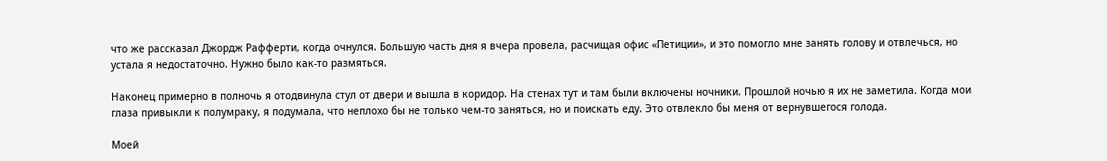что же рассказал Джордж Рафферти, когда очнулся. Большую часть дня я вчера провела, расчищая офис «Петиции», и это помогло мне занять голову и отвлечься, но устала я недостаточно. Нужно было как-то размяться.

Наконец примерно в полночь я отодвинула стул от двери и вышла в коридор. На стенах тут и там были включены ночники. Прошлой ночью я их не заметила. Когда мои глаза привыкли к полумраку, я подумала, что неплохо бы не только чем-то заняться, но и поискать еду. Это отвлекло бы меня от вернувшегося голода.

Моей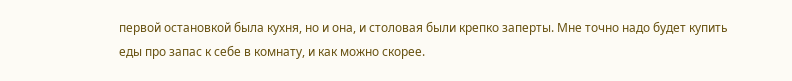первой остановкой была кухня, но и она, и столовая были крепко заперты. Мне точно надо будет купить еды про запас к себе в комнату, и как можно скорее.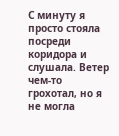С минуту я просто стояла посреди коридора и слушала. Ветер чем-то грохотал, но я не могла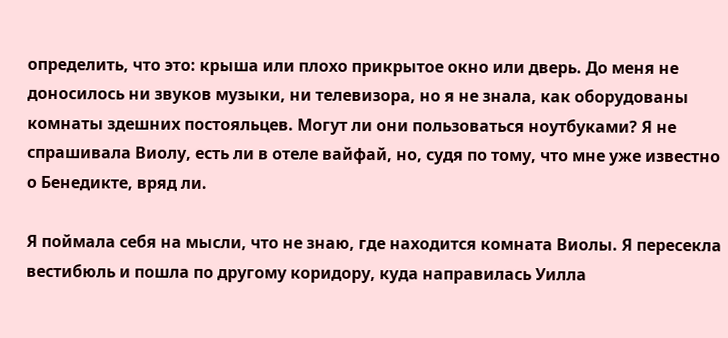определить, что это: крыша или плохо прикрытое окно или дверь. До меня не доносилось ни звуков музыки, ни телевизора, но я не знала, как оборудованы комнаты здешних постояльцев. Могут ли они пользоваться ноутбуками? Я не спрашивала Виолу, есть ли в отеле вайфай, но, судя по тому, что мне уже известно о Бенедикте, вряд ли.

Я поймала себя на мысли, что не знаю, где находится комната Виолы. Я пересекла вестибюль и пошла по другому коридору, куда направилась Уилла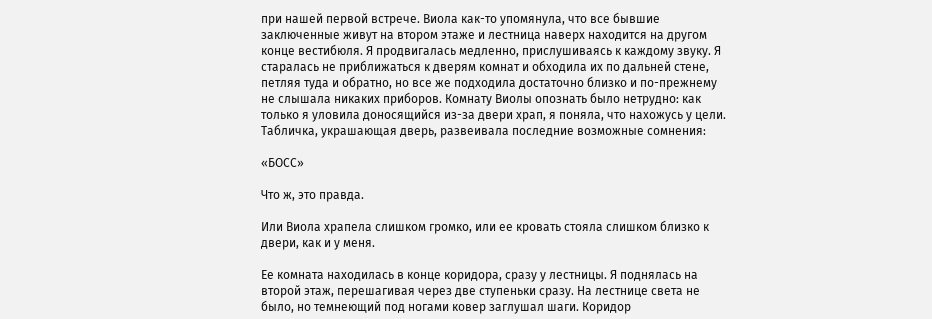при нашей первой встрече. Виола как-то упомянула, что все бывшие заключенные живут на втором этаже и лестница наверх находится на другом конце вестибюля. Я продвигалась медленно, прислушиваясь к каждому звуку. Я старалась не приближаться к дверям комнат и обходила их по дальней стене, петляя туда и обратно, но все же подходила достаточно близко и по-прежнему не слышала никаких приборов. Комнату Виолы опознать было нетрудно: как только я уловила доносящийся из-за двери храп, я поняла, что нахожусь у цели. Табличка, украшающая дверь, развеивала последние возможные сомнения:

«БОСС»

Что ж, это правда.

Или Виола храпела слишком громко, или ее кровать стояла слишком близко к двери, как и у меня.

Ее комната находилась в конце коридора, сразу у лестницы. Я поднялась на второй этаж, перешагивая через две ступеньки сразу. На лестнице света не было, но темнеющий под ногами ковер заглушал шаги. Коридор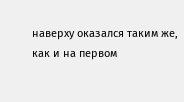наверху оказался таким же, как и на первом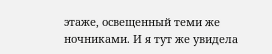этаже, освещенный теми же ночниками. И я тут же увидела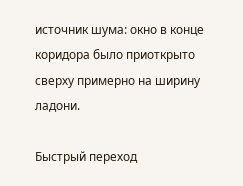источник шума: окно в конце коридора было приоткрыто сверху примерно на ширину ладони.

Быстрый переход